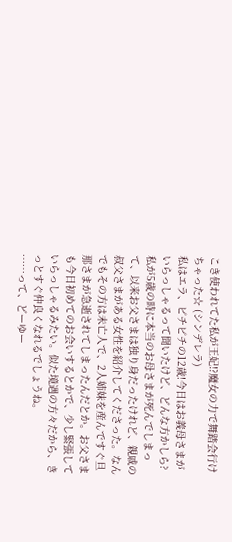こき使われてた私が王妃⁉魔女の力で舞踏会行けちゃった☆ (シンデレラ)
私はエラ、ピチピチの12歳!今日はお義母さまがいらっしゃるって聞いたけど、どんな方かしら?
私が5歳の時に本当のお母さまが死んでしまって、以来お父さまは独り身だったけれど、親戚の叔父さまがある女性を紹介してくださった。なんでもその方は未亡人で、2人姉妹を産んですぐ旦那さまが急逝されてしまったんだとか。お父さまも今日初めてのお会いするとかで、少し緊張していらっしゃるみたい。似た境遇の方々だから、きっとすぐ仲良くなれるでしょうね。
……って、どーゆー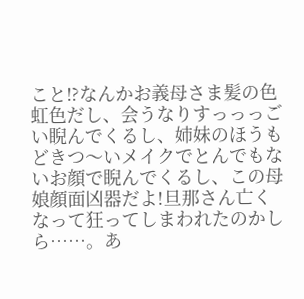こと⁉なんかお義母さま髪の色虹色だし、会うなりすっっっごい睨んでくるし、姉妹のほうもどきつ〜いメイクでとんでもないお顔で睨んでくるし、この母娘顔面凶器だよ!旦那さん亡くなって狂ってしまわれたのかしら……。あ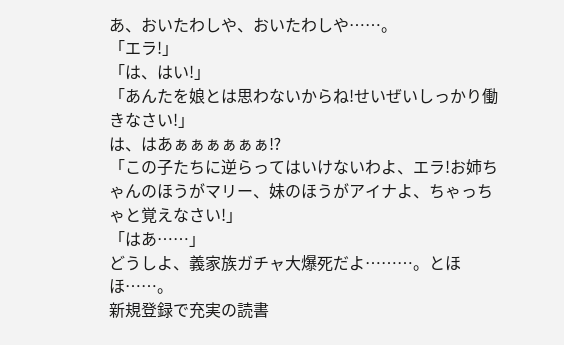あ、おいたわしや、おいたわしや……。
「エラ!」
「は、はい!」
「あんたを娘とは思わないからね!せいぜいしっかり働きなさい!」
は、はあぁぁぁぁぁぁ⁉
「この子たちに逆らってはいけないわよ、エラ!お姉ちゃんのほうがマリー、妹のほうがアイナよ、ちゃっちゃと覚えなさい!」
「はあ……」
どうしよ、義家族ガチャ大爆死だよ………。とほほ……。
新規登録で充実の読書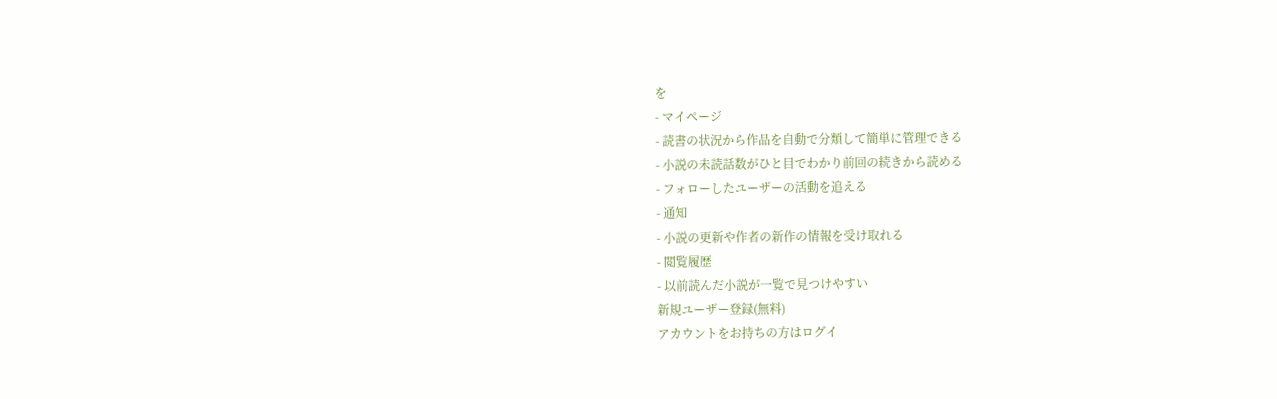を
- マイページ
- 読書の状況から作品を自動で分類して簡単に管理できる
- 小説の未読話数がひと目でわかり前回の続きから読める
- フォローしたユーザーの活動を追える
- 通知
- 小説の更新や作者の新作の情報を受け取れる
- 閲覧履歴
- 以前読んだ小説が一覧で見つけやすい
新規ユーザー登録(無料)
アカウントをお持ちの方はログイ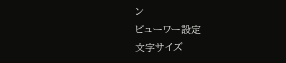ン
ビューワー設定
文字サイズ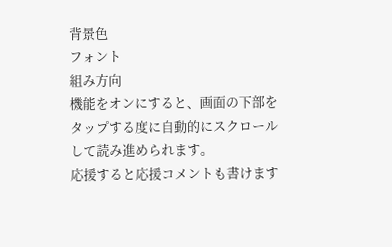背景色
フォント
組み方向
機能をオンにすると、画面の下部をタップする度に自動的にスクロールして読み進められます。
応援すると応援コメントも書けます